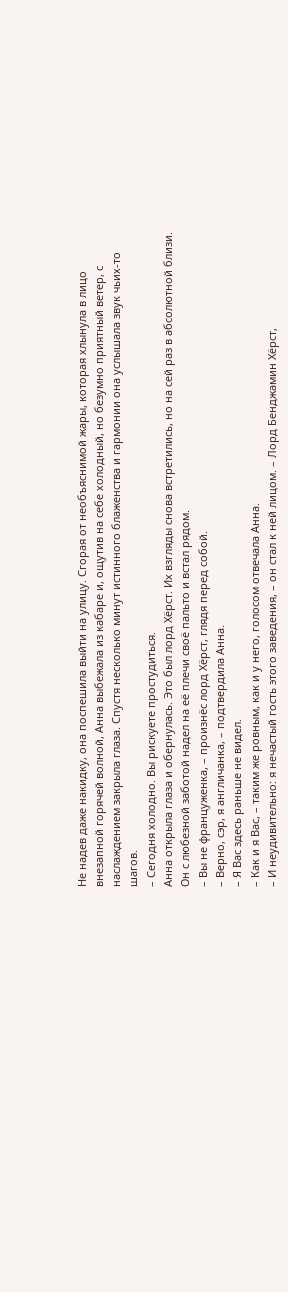Не надев даже накидку, она поспешила выйти на улицу. Сгорая от необъяснимой жары, которая хлынула в лицо внезапной горячей волной, Анна выбежала из кабаре и, ощутив на себе холодный, но безумно приятный ветер, с наслаждением закрыла глаза. Спустя несколько минут истинного блаженства и гармонии она услышала звук чьих-то шагов.
– Сегодня холодно. Вы рискуете простудиться.
Анна открыла глаза и обернулась. Это был лорд Хёрст. Их взгляды снова встретились, но на сей раз в абсолютной близи. Он с любезной заботой надел на её плечи своё пальто и встал рядом.
– Вы не француженка, – произнёс лорд Хёрст, глядя перед собой.
– Верно, сэр, я англичанка, – подтвердила Анна.
– Я Вас здесь раньше не видел.
– Как и я Вас, – таким же ровным, как и у него, голосом отвечала Анна.
– И неудивительно: я нечастый гость этого заведения, – он стал к ней лицом. – Лорд Бенджамин Хёрст,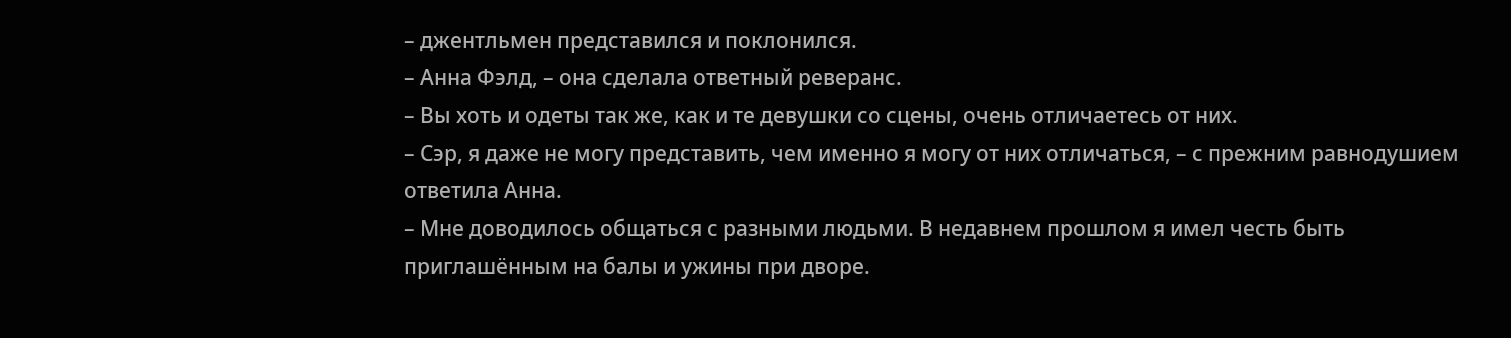– джентльмен представился и поклонился.
– Анна Фэлд, – она сделала ответный реверанс.
– Вы хоть и одеты так же, как и те девушки со сцены, очень отличаетесь от них.
– Сэр, я даже не могу представить, чем именно я могу от них отличаться, – с прежним равнодушием ответила Анна.
– Мне доводилось общаться с разными людьми. В недавнем прошлом я имел честь быть приглашённым на балы и ужины при дворе.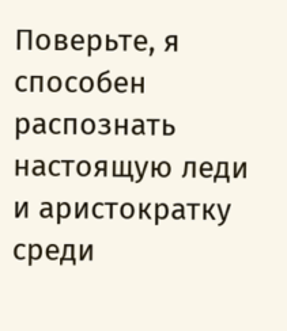Поверьте, я способен распознать настоящую леди и аристократку среди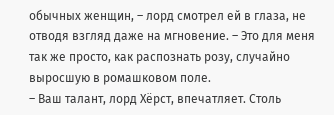обычных женщин, – лорд смотрел ей в глаза, не отводя взгляд даже на мгновение. – Это для меня так же просто, как распознать розу, случайно выросшую в ромашковом поле.
– Ваш талант, лорд Хёрст, впечатляет. Столь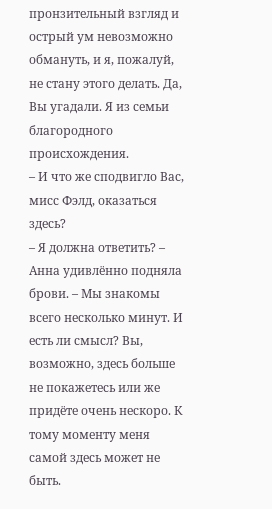пронзительный взгляд и острый ум невозможно обмануть, и я, пожалуй, не стану этого делать. Да, Вы угадали. Я из семьи благородного происхождения.
– И что же сподвигло Вас, мисс Фэлд, оказаться здесь?
– Я должна ответить? – Анна удивлённо подняла брови. – Мы знакомы всего несколько минут. И есть ли смысл? Вы, возможно, здесь больше не покажетесь или же придёте очень нескоро. К тому моменту меня самой здесь может не быть.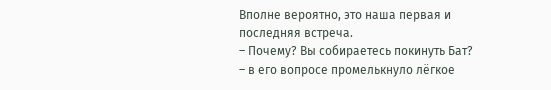Вполне вероятно, это наша первая и последняя встреча.
– Почему? Вы собираетесь покинуть Бат? – в его вопросе промелькнуло лёгкое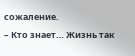сожаление.
– Кто знает… Жизнь так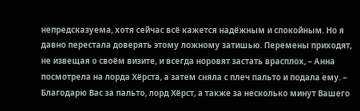непредсказуема, хотя сейчас всё кажется надёжным и спокойным. Но я давно перестала доверять этому ложному затишью. Перемены приходят, не извещая о своём визите, и всегда норовят застать врасплох, – Анна посмотрела на лорда Хёрста, а затем сняла с плеч пальто и подала ему. – Благодарю Вас за пальто, лорд Хёрст, а также за несколько минут Вашего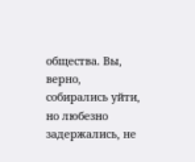общества. Вы, верно, собирались уйти, но любезно задержались, не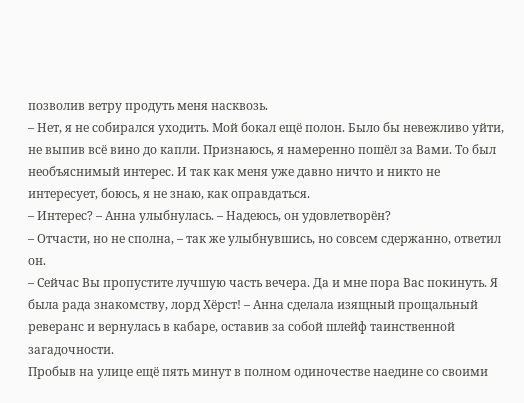позволив ветру продуть меня насквозь.
– Нет, я не собирался уходить. Мой бокал ещё полон. Было бы невежливо уйти, не выпив всё вино до капли. Признаюсь, я намеренно пошёл за Вами. То был необъяснимый интерес. И так как меня уже давно ничто и никто не интересует, боюсь, я не знаю, как оправдаться.
– Интерес? – Анна улыбнулась. – Надеюсь, он удовлетворён?
– Отчасти, но не сполна, – так же улыбнувшись, но совсем сдержанно, ответил он.
– Сейчас Вы пропустите лучшую часть вечера. Да и мне пора Вас покинуть. Я была рада знакомству, лорд Хёрст! – Анна сделала изящный прощальный реверанс и вернулась в кабаре, оставив за собой шлейф таинственной загадочности.
Пробыв на улице ещё пять минут в полном одиночестве наедине со своими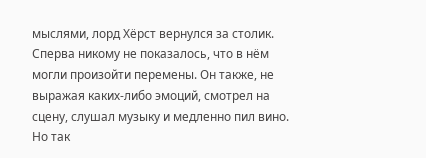мыслями, лорд Хёрст вернулся за столик. Сперва никому не показалось, что в нём могли произойти перемены. Он также, не выражая каких-либо эмоций, смотрел на сцену, слушал музыку и медленно пил вино. Но так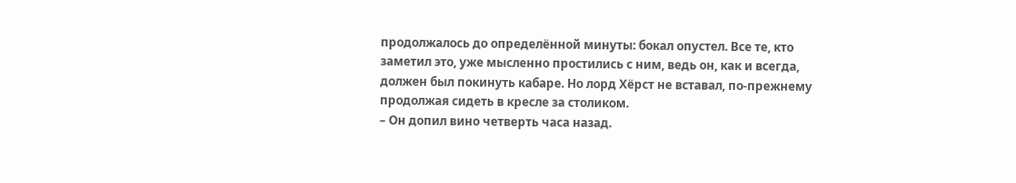продолжалось до определённой минуты: бокал опустел. Все те, кто заметил это, уже мысленно простились с ним, ведь он, как и всегда, должен был покинуть кабаре. Но лорд Хёрст не вставал, по-прежнему продолжая сидеть в кресле за столиком.
– Он допил вино четверть часа назад.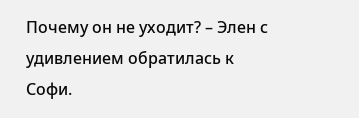Почему он не уходит? – Элен с удивлением обратилась к Софи.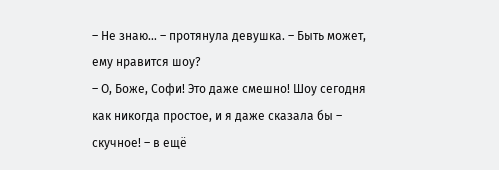– Не знаю… – протянула девушка. – Быть может, ему нравится шоу?
– О, Боже, Софи! Это даже смешно! Шоу сегодня как никогда простое, и я даже сказала бы – скучное! – в ещё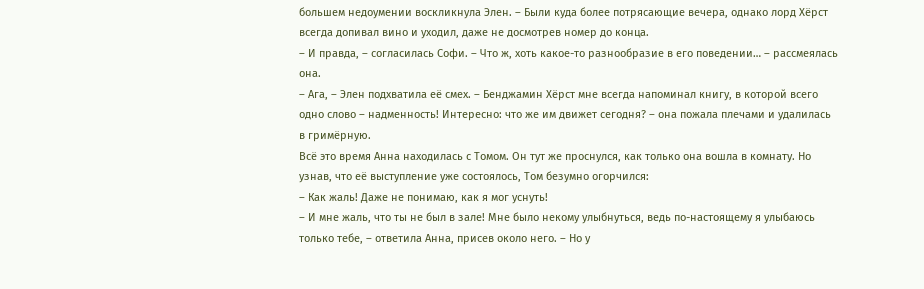большем недоумении воскликнула Элен. – Были куда более потрясающие вечера, однако лорд Хёрст всегда допивал вино и уходил, даже не досмотрев номер до конца.
– И правда, – согласилась Софи. – Что ж, хоть какое-то разнообразие в его поведении… – рассмеялась она.
– Ага, – Элен подхватила её смех. – Бенджамин Хёрст мне всегда напоминал книгу, в которой всего одно слово – надменность! Интересно: что же им движет сегодня? – она пожала плечами и удалилась в гримёрную.
Всё это время Анна находилась с Томом. Он тут же проснулся, как только она вошла в комнату. Но узнав, что её выступление уже состоялось, Том безумно огорчился:
– Как жаль! Даже не понимаю, как я мог уснуть!
– И мне жаль, что ты не был в зале! Мне было некому улыбнуться, ведь по-настоящему я улыбаюсь только тебе, – ответила Анна, присев около него. – Но у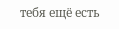тебя ещё есть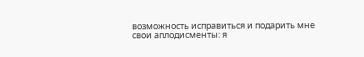возможность исправиться и подарить мне свои аплодисменты: я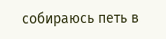собираюсь петь в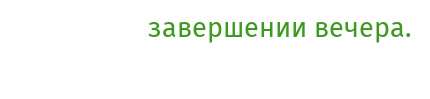завершении вечера.